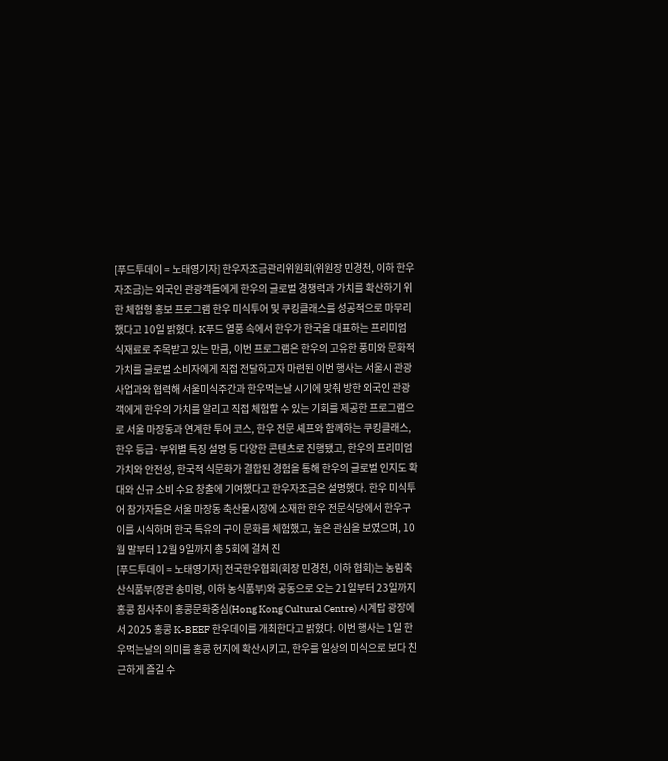[푸드투데이 = 노태영기자] 한우자조금관리위원회(위원장 민경천, 이하 한우자조금)는 외국인 관광객들에게 한우의 글로벌 경쟁력과 가치를 확산하기 위한 체험형 홍보 프로그램 한우 미식투어 및 쿠킹클래스를 성공적으로 마무리했다고 10일 밝혔다. K푸드 열풍 속에서 한우가 한국을 대표하는 프리미엄 식재료로 주목받고 있는 만큼, 이번 프로그램은 한우의 고유한 풍미와 문화적 가치를 글로벌 소비자에게 직접 전달하고자 마련된 이번 행사는 서울시 관광사업과와 협력해 서울미식주간과 한우먹는날 시기에 맞춰 방한 외국인 관광객에게 한우의 가치를 알리고 직접 체험할 수 있는 기회를 제공한 프로그램으로 서울 마장동과 연계한 투어 코스, 한우 전문 셰프와 함께하는 쿠킹클래스, 한우 등급·부위별 특징 설명 등 다양한 콘텐츠로 진행됐고, 한우의 프리미엄 가치와 안전성, 한국적 식문화가 결합된 경험을 통해 한우의 글로벌 인지도 확대와 신규 소비 수요 창출에 기여했다고 한우자조금은 설명했다. 한우 미식투어 참가자들은 서울 마장동 축산물시장에 소재한 한우 전문식당에서 한우구이를 시식하며 한국 특유의 구이 문화를 체험했고, 높은 관심을 보였으며, 10월 말부터 12월 9일까지 총 5회에 걸쳐 진
[푸드투데이 = 노태영기자] 전국한우협회(회장 민경천, 이하 협회)는 농림축산식품부(장관 송미령, 이하 농식품부)와 공동으로 오는 21일부터 23일까지 홍콩 침사추이 홍콩문화중심(Hong Kong Cultural Centre) 시계탑 광장에서 2025 홍콩 K-BEEF 한우데이를 개최한다고 밝혔다. 이번 행사는 1일 한우먹는날의 의미를 홍콩 현지에 확산시키고, 한우를 일상의 미식으로 보다 친근하게 즐길 수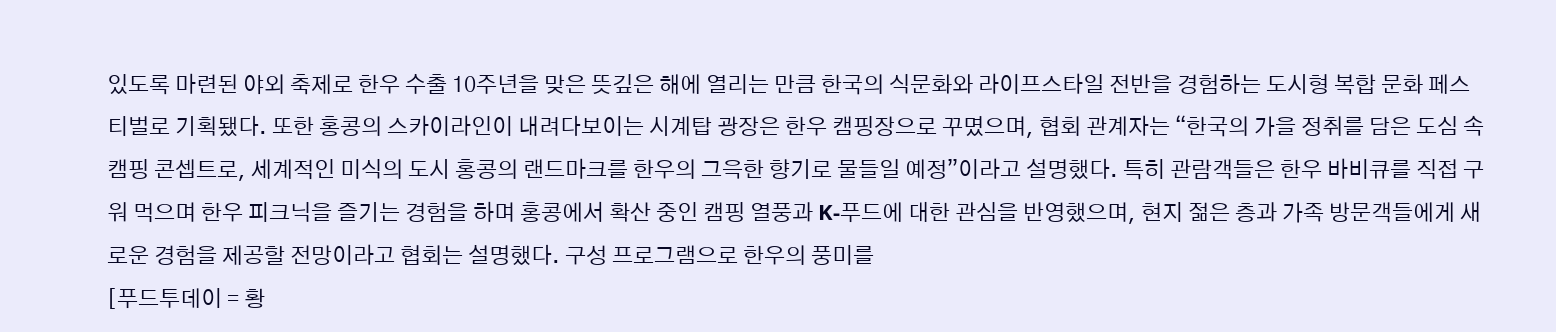있도록 마련된 야외 축제로 한우 수출 10주년을 맞은 뜻깊은 해에 열리는 만큼 한국의 식문화와 라이프스타일 전반을 경험하는 도시형 복합 문화 페스티벌로 기획됐다. 또한 홍콩의 스카이라인이 내려다보이는 시계탑 광장은 한우 캠핑장으로 꾸몄으며, 협회 관계자는 “한국의 가을 정취를 담은 도심 속 캠핑 콘셉트로, 세계적인 미식의 도시 홍콩의 랜드마크를 한우의 그윽한 향기로 물들일 예정”이라고 설명했다. 특히 관람객들은 한우 바비큐를 직접 구워 먹으며 한우 피크닉을 즐기는 경험을 하며 홍콩에서 확산 중인 캠핑 열풍과 K-푸드에 대한 관심을 반영했으며, 현지 젊은 층과 가족 방문객들에게 새로운 경험을 제공할 전망이라고 협회는 설명했다. 구성 프로그램으로 한우의 풍미를
[푸드투데이 = 황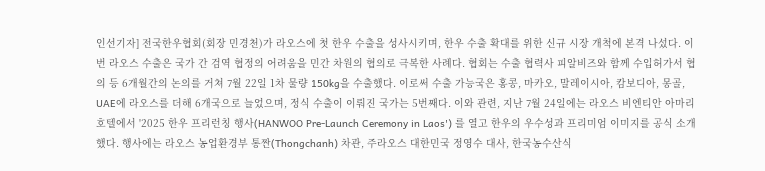인선기자] 전국한우협회(회장 민경천)가 라오스에 첫 한우 수출을 성사시키며, 한우 수출 확대를 위한 신규 시장 개척에 본격 나섰다. 이번 라오스 수출은 국가 간 검역 협정의 어려움을 민간 차원의 협의로 극복한 사례다. 협회는 수출 협력사 피알비즈와 함께 수입허가서 협의 등 6개월간의 논의를 거쳐 7월 22일 1차 물량 150kg을 수출했다. 이로써 수출 가능국은 홍콩, 마카오, 말레이시아, 캄보디아, 몽골, UAE에 라오스를 더해 6개국으로 늘었으며, 정식 수출이 이뤄진 국가는 5번째다. 이와 관련, 지난 7월 24일에는 라오스 비엔티안 아마리호텔에서 '2025 한우 프리런칭 행사(HANWOO Pre-Launch Ceremony in Laos') 를 열고 한우의 우수성과 프리미엄 이미지를 공식 소개했다. 행사에는 라오스 농업환경부 통짠(Thongchanh) 차관, 주라오스 대한민국 정영수 대사, 한국농수산식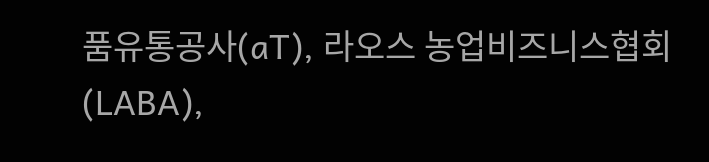품유통공사(aT), 라오스 농업비즈니스협회(LABA),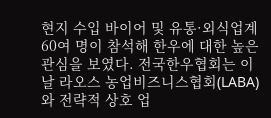현지 수입 바이어 및 유통·외식업계 60여 명이 참석해 한우에 대한 높은 관심을 보였다. 전국한우협회는 이날 라오스 농업비즈니스협회(LABA)와 전략적 상호 업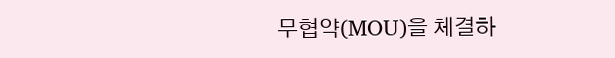무협약(MOU)을 체결하